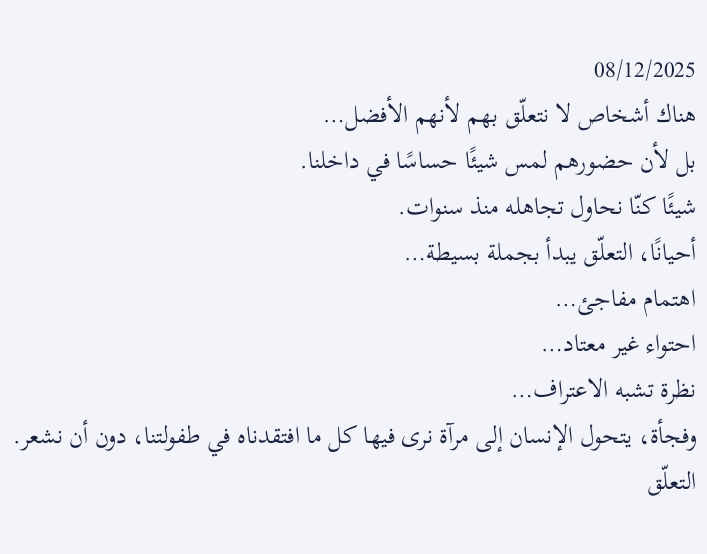08/12/2025
هناك أشخاص لا نتعلّق بهم لأنهم الأفضل…
بل لأن حضورهم لمس شيئًا حساسًا في داخلنا.
شيئًا كنّا نحاول تجاهله منذ سنوات.
أحيانًا، التعلّق يبدأ بجملة بسيطة…
اهتمام مفاجئ…
احتواء غير معتاد…
نظرة تشبه الاعتراف…
وفجأة، يتحول الإنسان إلى مرآة نرى فيها كل ما افتقدناه في طفولتنا، دون أن نشعر.
التعلّق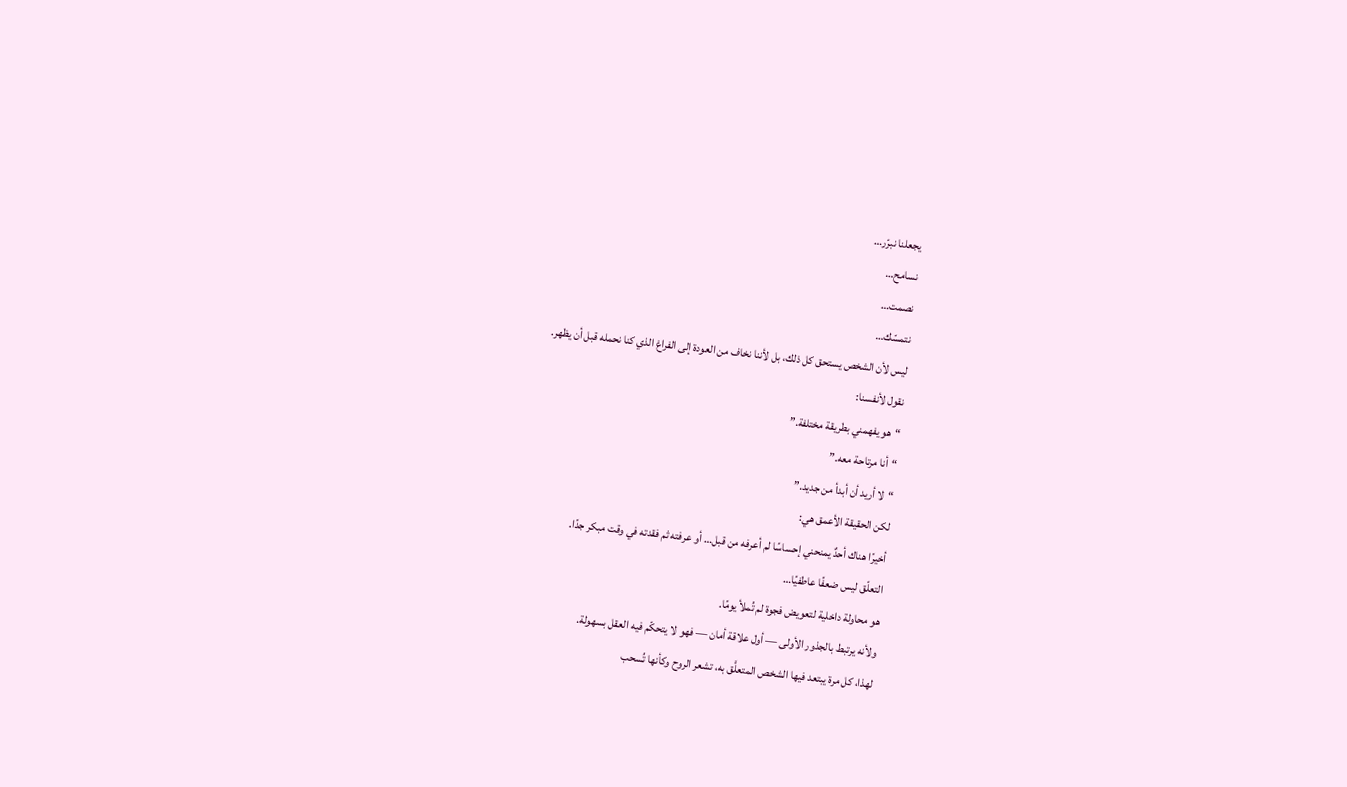يجعلنا نبرّر…
نسامح…
نصمت…
نتمسّك…
ليس لأن الشخص يستحق كل ذلك، بل لأننا نخاف من العودة إلى الفراغ الذي كنا نحمله قبل أن يظهر.
نقول لأنفسنا:
“هو يفهمني بطريقة مختلفة.”
“أنا مرتاحة معه.”
“لا أريد أن أبدأ من جديد.”
لكن الحقيقة الأعمق هي:
أخيرًا هناك أحدٌ يمنحني إحساسًا لم أعرفه من قبل… أو عرفته ثم فقدته في وقت مبكر جدًا.
التعلّق ليس ضعفًا عاطفيًا…
هو محاولة داخلية لتعويض فجوة لم تُملأ يومًا.
ولأنه يرتبط بالجذور الأولى — أول علاقة أمان — فهو لا يتحكّم فيه العقل بسهولة.
لهذا، كل مرة يبتعد فيها الشخص المتعلَّق به، تشعر الروح وكأنها تُسحب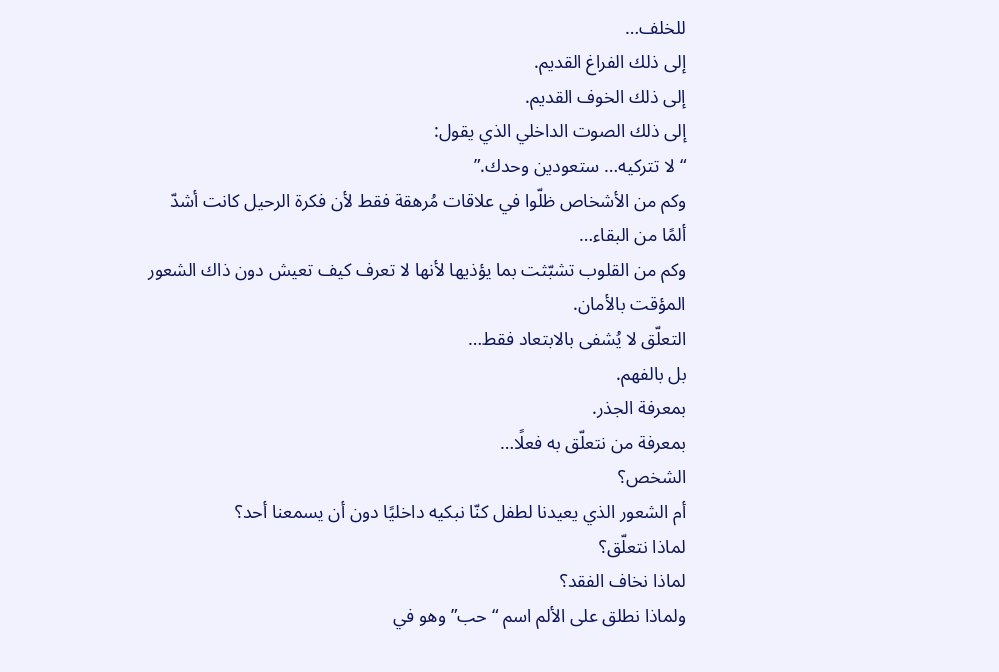للخلف…
إلى ذلك الفراغ القديم.
إلى ذلك الخوف القديم.
إلى ذلك الصوت الداخلي الذي يقول:
“لا تتركيه… ستعودين وحدك.”
وكم من الأشخاص ظلّوا في علاقات مُرهقة فقط لأن فكرة الرحيل كانت أشدّ ألمًا من البقاء…
وكم من القلوب تشبّثت بما يؤذيها لأنها لا تعرف كيف تعيش دون ذاك الشعور المؤقت بالأمان.
التعلّق لا يُشفى بالابتعاد فقط…
بل بالفهم.
بمعرفة الجذر.
بمعرفة من نتعلّق به فعلًا…
الشخص؟
أم الشعور الذي يعيدنا لطفل كنّا نبكيه داخليًا دون أن يسمعنا أحد؟
لماذا نتعلّق؟
لماذا نخاف الفقد؟
ولماذا نطلق على الألم اسم “حب” وهو في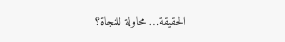الحقيقة… محاولة للنجاة؟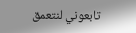تابعوني لنتعمق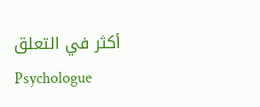أكثر في التعلق
Psychologue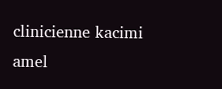clinicienne kacimi amel